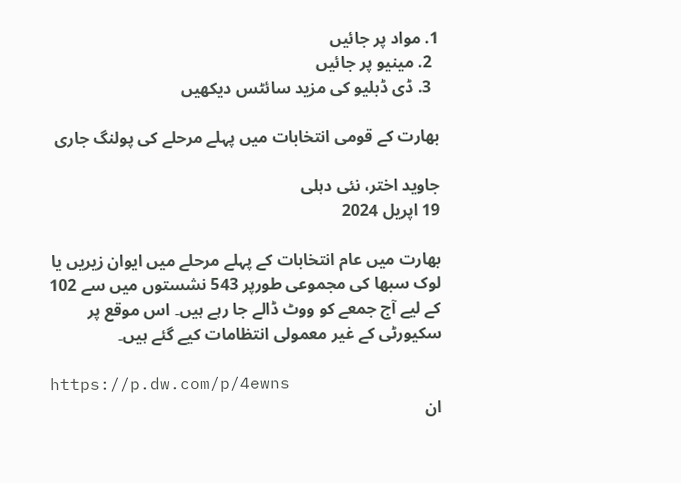1. مواد پر جائیں
  2. مینیو پر جائیں
  3. ڈی ڈبلیو کی مزید سائٹس دیکھیں

بھارت کے قومی انتخابات میں پہلے مرحلے کی پولنگ جاری

جاوید اختر، نئی دہلی
19 اپریل 2024

بھارت میں عام انتخابات کے پہلے مرحلے میں ایوان زیریں یا لوک سبھا کی مجموعی طورپر 543 نشستوں میں سے 102 کے لیے آج جمعے کو ووٹ ڈالے جا رہے ہیں۔ اس موقع پر سکیورٹی کے غیر معمولی انتظامات کیے گئے ہیں۔

https://p.dw.com/p/4ewns
ان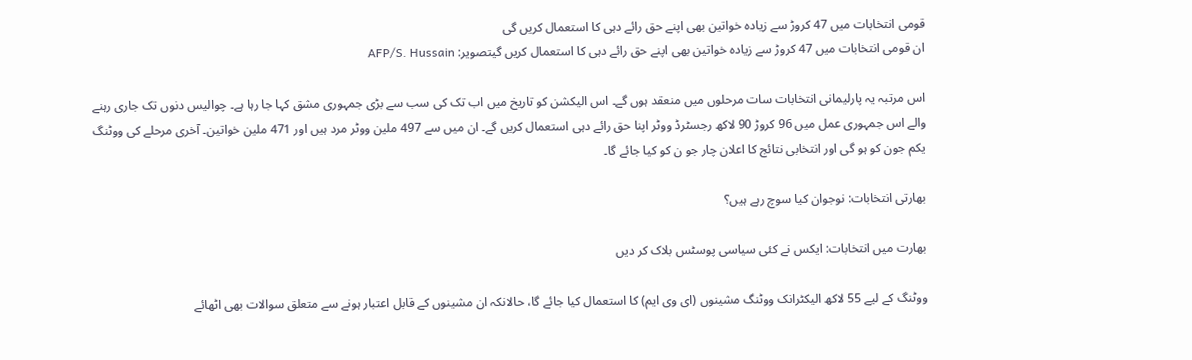قومی انتخابات میں 47 کروڑ سے زیادہ خواتین بھی اپنے حق رائے دہی کا استعمال کریں گی
ان قومی انتخابات میں 47 کروڑ سے زیادہ خواتین بھی اپنے حق رائے دہی کا استعمال کریں گیتصویر: AFP/S. Hussain

اس مرتبہ یہ پارلیمانی انتخابات سات مرحلوں میں منعقد ہوں گے۔ اس الیکشن کو تاریخ میں اب تک کی سب سے بڑی جمہوری مشق کہا جا رہا ہے۔ چوالیس دنوں تک جاری رہنے والے اس جمہوری عمل میں 96 کروڑ 90 لاکھ رجسٹرڈ ووٹر اپنا حق رائے دہی استعمال کریں گے۔ ان میں سے 497 ملین ووٹر مرد ہیں اور 471 ملین خواتین۔ آخری مرحلے کی ووٹنگ یکم جون کو ہو گی اور انتخابی نتائج کا اعلان چار جو ن کو کیا جائے گا۔

بھارتی انتخابات: نوجوان کیا سوچ رہے ہیں؟

بھارت میں انتخابات: ایکس نے کئی سیاسی پوسٹس بلاک کر دیں

ووٹنگ کے لیے 55 لاکھ الیکٹرانک ووٹنگ مشینوں (ای وی ایم) کا استعمال کیا جائے گا، حالانکہ ان مشینوں کے قابل اعتبار ہونے سے متعلق سوالات بھی اٹھائے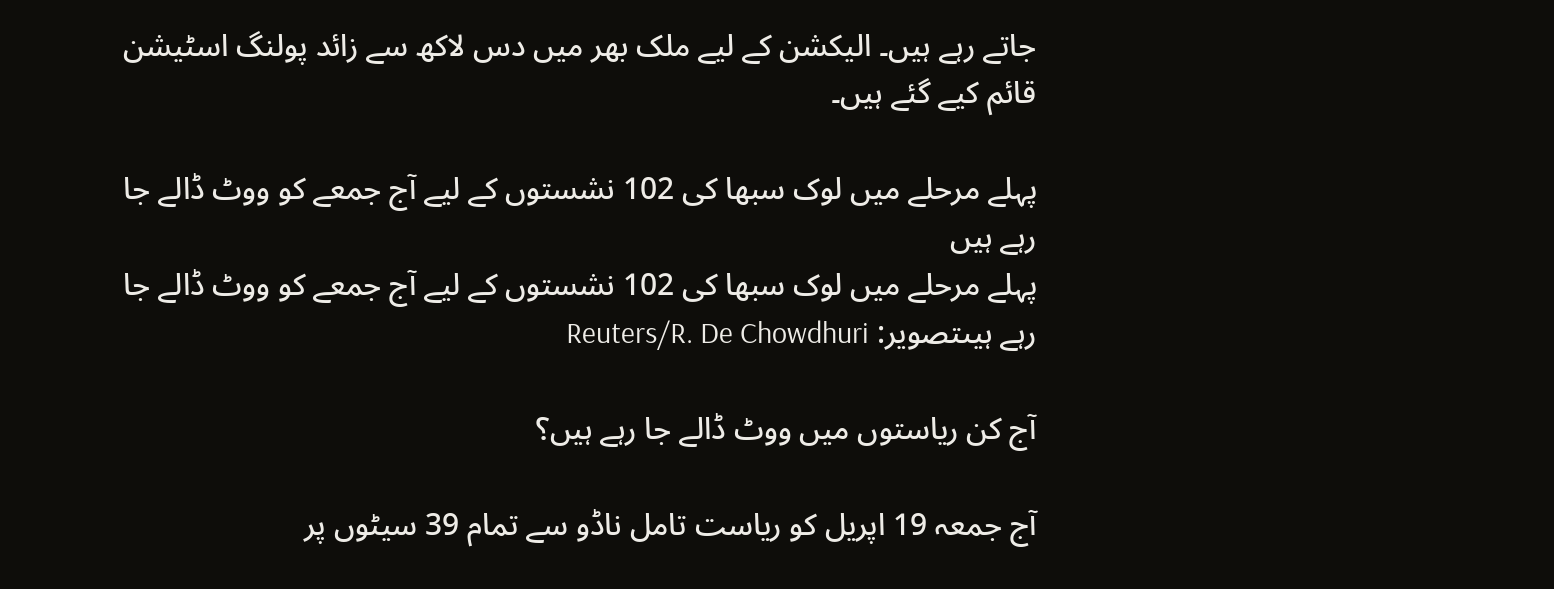جاتے رہے ہیں۔ الیکشن کے لیے ملک بھر میں دس لاکھ سے زائد پولنگ اسٹیشن قائم کیے گئے ہیں۔

پہلے مرحلے میں لوک سبھا کی 102 نشستوں کے لیے آج جمعے کو ووٹ ڈالے جا رہے ہیں
پہلے مرحلے میں لوک سبھا کی 102 نشستوں کے لیے آج جمعے کو ووٹ ڈالے جا رہے ہیںتصویر: Reuters/R. De Chowdhuri

آج کن ریاستوں میں ووٹ ڈالے جا رہے ہیں؟

آج جمعہ 19 اپریل کو ریاست تامل ناڈو سے تمام 39 سیٹوں پر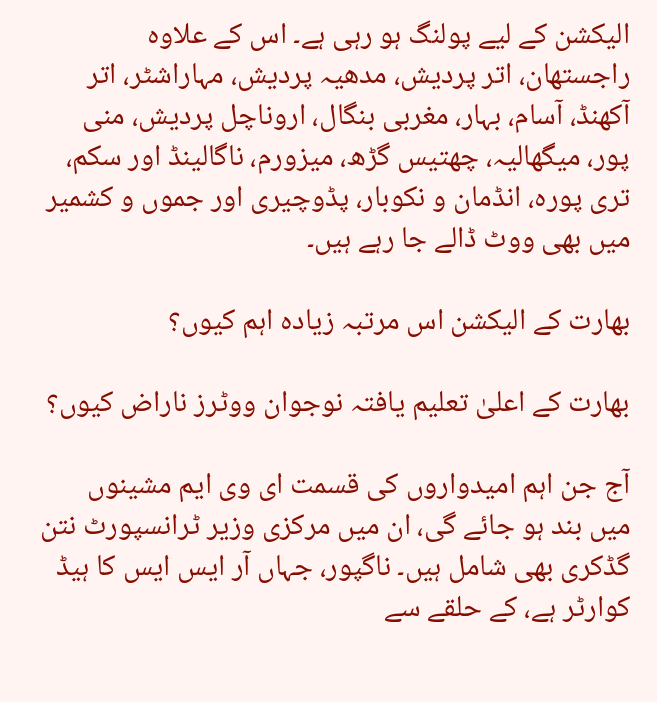الیکشن کے لیے پولنگ ہو رہی ہے۔ اس کے علاوہ راجستھان، اتر پردیش، مدھیہ پردیش، مہاراشٹر، اتر آکھنڈ، آسام، بہار، مغربی بنگال، اروناچل پردیش، منی پور، میگھالیہ، چھتیس گڑھ، میزورم، ناگالینڈ اور سکم، تری پورہ، انڈمان و نکوبار، پڈوچیری اور جموں و کشمیر میں بھی ووٹ ڈالے جا رہے ہیں۔

بھارت کے الیکشن اس مرتبہ زیادہ اہم کیوں؟

بھارت کے اعلیٰ تعلیم یافتہ نوجوان ووٹرز ناراض کیوں؟

آج جن اہم امیدواروں کی قسمت ای وی ایم مشینوں میں بند ہو جائے گی، ان میں مرکزی وزیر ٹرانسپورٹ نتن گڈکری بھی شامل ہیں۔ ناگپور، جہاں آر ایس ایس کا ہیڈ کوارٹر ہے، کے حلقے سے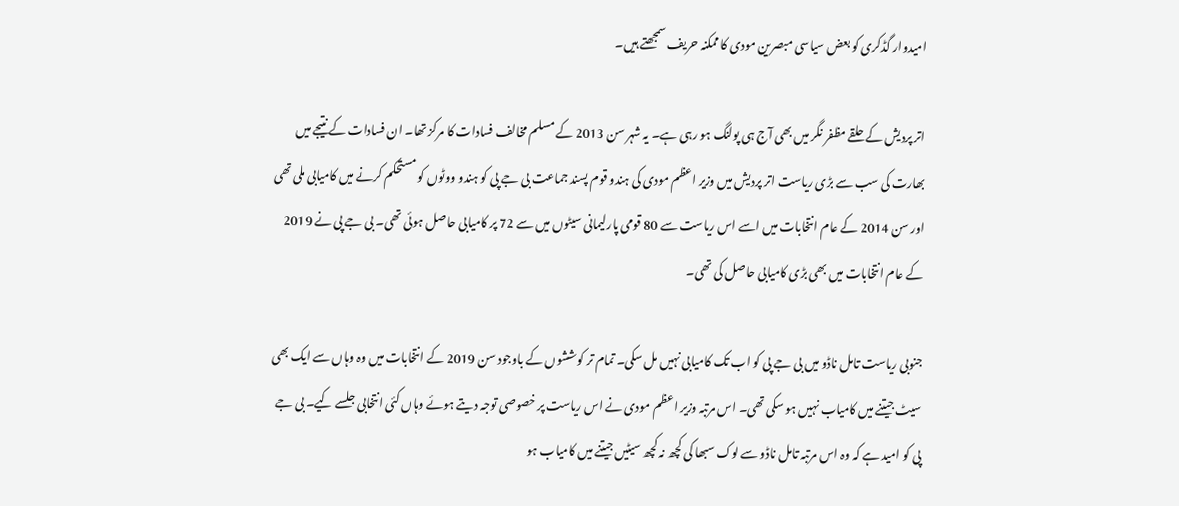امیدوار گڈکری کو بعض سیاسی مبصرین مودی کا ممکنہ حریف سمجھتے ہیں۔

اتر پردیش کے حلقے مظفر نگر میں بھی آج ہی پولنگ ہو رہی ہے۔ یہ شہر سن 2013 کے مسلم مخالف فسادات کا مرکز تھا۔ ان فسادات کے نتیجے میں بھارت کی سب سے بڑی ریاست اتر پردیش میں وزیر اعظم مودی کی ہندو قوم پسند جماعت بی جے پی کو ہندو ووٹوں کو مستحکم کرنے میں کامیابی ملی تھی اور سن 2014 کے عام انتخابات میں اسے اس ریاست سے 80 قومی پارلیمانی سیٹوں میں سے 72 پر کامیابی حاصل ہوئی تھی۔ بی جے پی نے 2019 کے عام انتخابات میں بھی بڑی کامیابی حاصل کی تھی۔

جنوبی ریاست تامل ناڈو میں بی جے پی کو اب تک کامیابی نہیں مل سکی۔ تمام تر کوششوں کے باوجود سن 2019 کے انتخابات میں وہ وہاں سے ایک بھی سیٹ جیتنے میں کامیاب نہیں ہو سکی تھی۔ اس مرتبہ وزیر اعظم مودی نے اس ریاست پر خصوصی توجہ دیتے ہوئے وہاں کئی انتخابی جلسے کیے۔ بی جے پی کو امید ہے کہ وہ اس مرتبہ تامل ناڈو سے لوک سبھا کی کچھ نہ کچھ سیٹیں جیتنے میں کامیاب ہو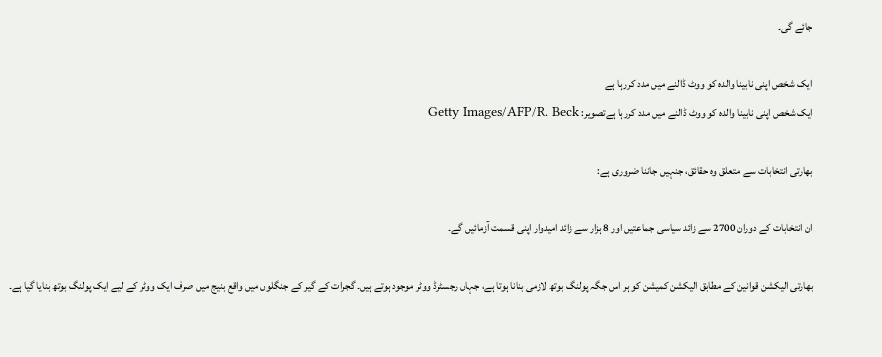جائے گی۔

ایک شخص اپنی نابینا والدہ کو ووٹ ڈالنے میں مدد کررہا ہے
ایک شخص اپنی نابینا والدہ کو ووٹ ڈالنے میں مدد کررہا ہےتصویر: Getty Images/AFP/R. Beck

بھارتی انتخابات سے متعلق وہ حقائق، جنہیں جاننا ضروری ہے:

ان انتخابات کے دوران 2700 سے زائد سیاسی جماعتیں اور 8 ہزار سے زائد امیدوار اپنی قسمت آزمائیں گے۔

بھارتی الیکشن قوانین کے مطابق الیکشن کمیشن کو ہر اس جگہ پولنگ بوتھ لازمی بنانا ہوتا ہے، جہاں رجسٹرڈ ووٹر موجود ہوتے ہیں۔ گجرات کے گیر کے جنگلوں میں واقع بنیج میں صرف ایک ووٹر کے لیے ایک پولنگ بوتھ بنایا گیا ہے۔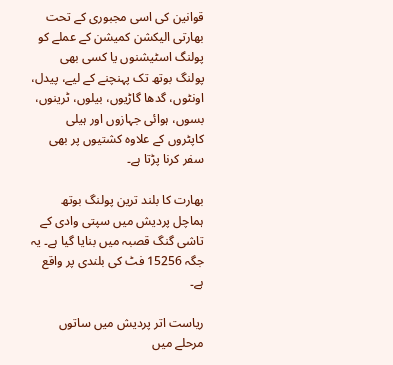قوانین کی اسی مجبوری کے تحت بھارتی الیکشن کمیشن کے عملے کو پولنگ اسٹیشنوں یا کسی بھی پولنگ بوتھ تک پہنچنے کے لیے، پیدل، اونٹوں، گدھا گاڑیوں، بیلوں، ٹرینوں، بسوں، ہوائی جہازوں اور ہیلی کاپٹروں کے علاوہ کشتیوں پر بھی سفر کرنا پڑتا ہے۔

بھارت کا بلند ترین پولنگ بوتھ ہماچل پردیش میں سپتی وادی کے تاشی گنگ قصبہ میں بنایا گیا ہے۔ یہ جگہ 15256 فٹ کی بلندی پر واقع ہے۔

ریاست اتر پردیش میں ساتوں مرحلے میں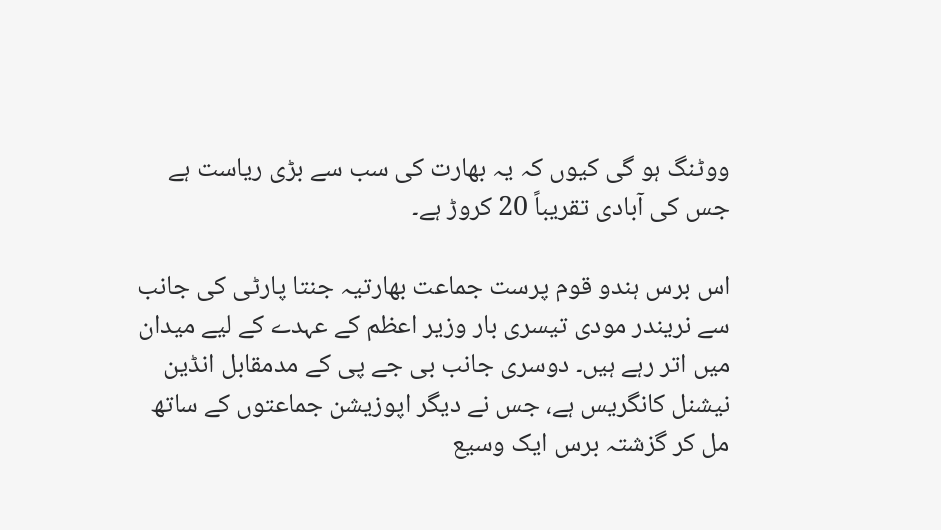ووٹنگ ہو گی کیوں کہ یہ بھارت کی سب سے بڑی ریاست ہے جس کی آبادی تقریباً 20 کروڑ ہے۔

اس برس ہندو قوم پرست جماعت بھارتیہ جنتا پارٹی کی جانب سے نریندر مودی تیسری بار وزیر اعظم کے عہدے کے لیے میدان میں اتر رہے ہیں۔ دوسری جانب بی جے پی کے مدمقابل انڈین نیشنل کانگریس ہے، جس نے دیگر اپوزیشن جماعتوں کے ساتھ مل کر گزشتہ برس ایک وسیع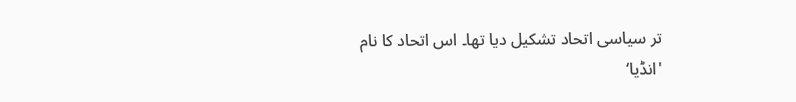تر سیاسی اتحاد تشکیل دیا تھا۔ اس اتحاد کا نام 'انڈیا‘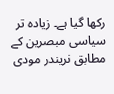رکھا گیا ہے۔ زیادہ تر سیاسی مبصرین کے مطابق نریندر مودی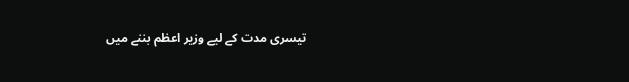تیسری مدت کے لیے وزیر اعظم بننے میں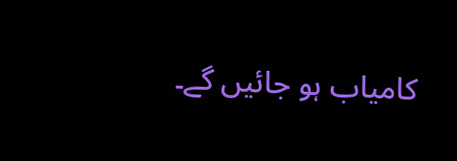کامیاب ہو جائیں گے۔